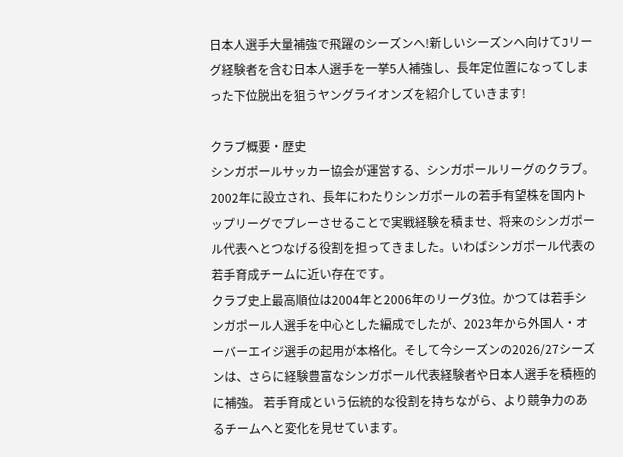日本人選手大量補強で飛躍のシーズンへ!新しいシーズンへ向けてJリーグ経験者を含む日本人選手を一挙5人補強し、長年定位置になってしまった下位脱出を狙うヤングライオンズを紹介していきます!

クラブ概要・歴史
シンガポールサッカー協会が運営する、シンガポールリーグのクラブ。2002年に設立され、長年にわたりシンガポールの若手有望株を国内トップリーグでプレーさせることで実戦経験を積ませ、将来のシンガポール代表へとつなげる役割を担ってきました。いわばシンガポール代表の若手育成チームに近い存在です。
クラブ史上最高順位は2004年と2006年のリーグ3位。かつては若手シンガポール人選手を中心とした編成でしたが、2023年から外国人・オーバーエイジ選手の起用が本格化。そして今シーズンの2026/27シーズンは、さらに経験豊富なシンガポール代表経験者や日本人選手を積極的に補強。 若手育成という伝統的な役割を持ちながら、より競争力のあるチームへと変化を見せています。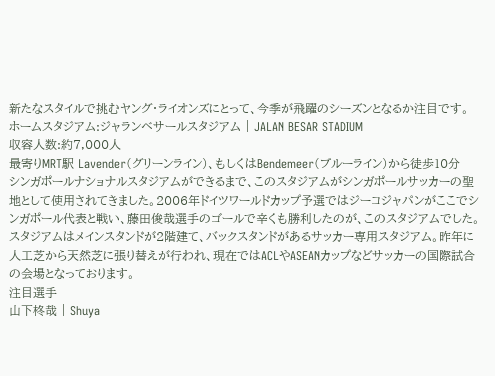新たなスタイルで挑むヤング・ライオンズにとって、今季が飛躍のシーズンとなるか注目です。
ホームスタジアム:ジャランベサールスタジアム | JALAN BESAR STADIUM
収容人数:約7,000人
最寄りMRT駅 Lavender(グリーンライン)、もしくはBendemeer(ブルーライン)から徒歩10分
シンガポールナショナルスタジアムができるまで、このスタジアムがシンガポールサッカーの聖地として使用されてきました。2006年ドイツワールドカップ予選ではジーコジャパンがここでシンガポール代表と戦い、藤田俊哉選手のゴールで辛くも勝利したのが、このスタジアムでした。
スタジアムはメインスタンドが2階建て、バックスタンドがあるサッカー専用スタジアム。昨年に人工芝から天然芝に張り替えが行われ、現在ではACLやASEANカップなどサッカーの国際試合の会場となっております。
注目選手
山下柊哉 | Shuya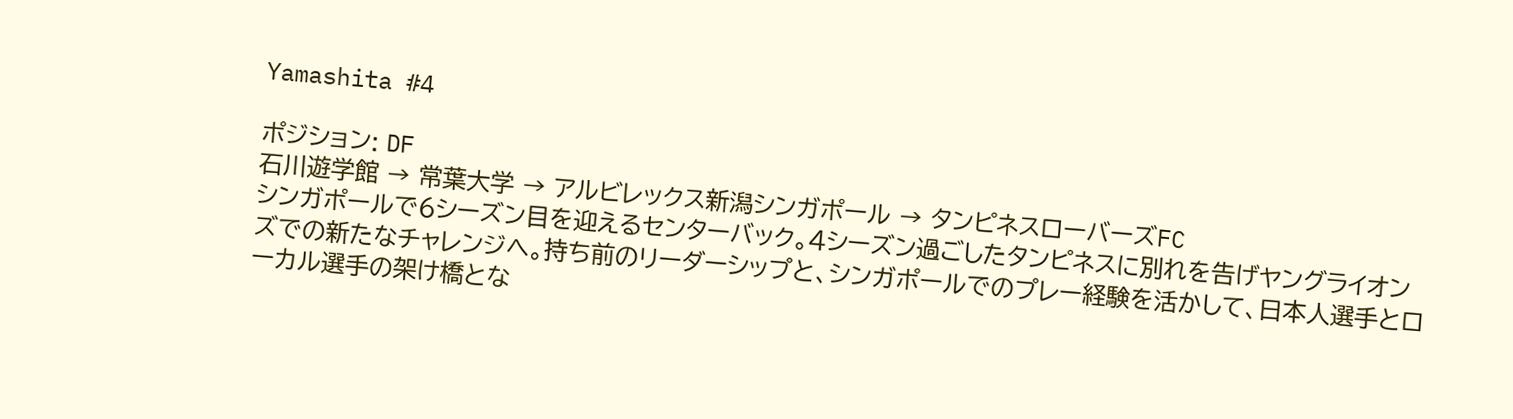Yamashita #4

ポジション: DF
石川遊学館 → 常葉大学 → アルビレックス新潟シンガポール → タンピネスローバーズFC
シンガポールで6シーズン目を迎えるセンターバック。4シーズン過ごしたタンピネスに別れを告げヤングライオンズでの新たなチャレンジへ。持ち前のリーダーシップと、シンガポールでのプレー経験を活かして、日本人選手とローカル選手の架け橋とな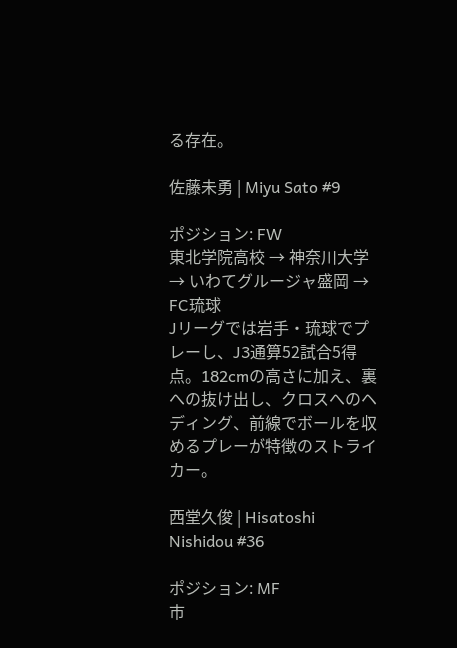る存在。

佐藤未勇 | Miyu Sato #9

ポジション: FW
東北学院高校 → 神奈川大学 → いわてグルージャ盛岡 → FC琉球
Jリーグでは岩手・琉球でプレーし、J3通算52試合5得点。182cmの高さに加え、裏への抜け出し、クロスへのヘディング、前線でボールを収めるプレーが特徴のストライカー。

西堂久俊 | Hisatoshi Nishidou #36

ポジション: MF
市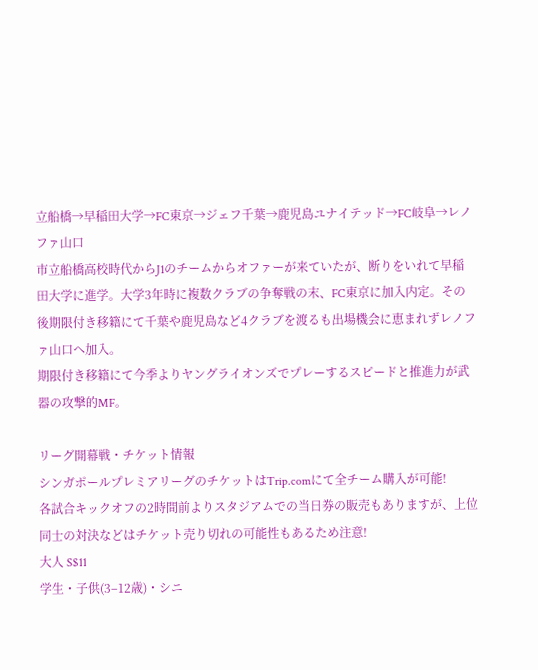立船橋→早稲田大学→FC東京→ジェフ千葉→鹿児島ユナイテッド→FC岐阜→レノファ山口
市立船橋高校時代からJ1のチームからオファーが来ていたが、断りをいれて早稲田大学に進学。大学3年時に複数クラブの争奪戦の末、FC東京に加入内定。その後期限付き移籍にて千葉や鹿児島など4クラブを渡るも出場機会に恵まれずレノファ山口へ加入。
期限付き移籍にて今季よりヤングライオンズでプレーするスピードと推進力が武器の攻撃的MF。

リーグ開幕戦・チケット情報
シンガポールプレミアリーグのチケットはTrip.comにて全チーム購入が可能!
各試合キックオフの2時間前よりスタジアムでの当日券の販売もありますが、上位同士の対決などはチケット売り切れの可能性もあるため注意!
大人 S$11
学生・子供(3–12歳)・シニ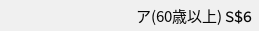ア(60歳以上) S$6